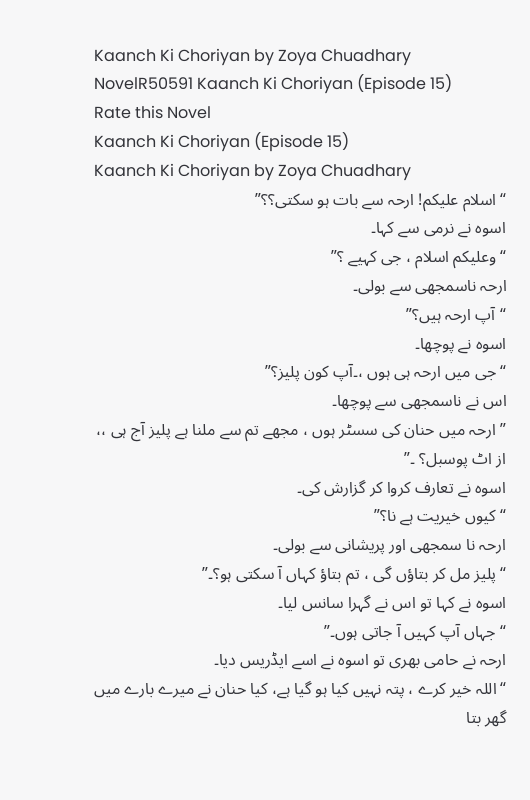Kaanch Ki Choriyan by Zoya Chuadhary NovelR50591 Kaanch Ki Choriyan (Episode 15)
Rate this Novel
Kaanch Ki Choriyan (Episode 15)
Kaanch Ki Choriyan by Zoya Chuadhary
“اسلام علیکم! ارحہ سے بات ہو سکتی؟؟”
اسوہ نے نرمی سے کہا۔
“وعلیکم اسلام ، جی کہیے ؟”
ارحہ ناسمجھی سے بولی۔
“آپ ارحہ ہیں؟”
اسوہ نے پوچھا۔
“جی میں ارحہ ہی ہوں ،۔آپ کون پلیز؟”
اس نے ناسمجھی سے پوچھا۔
” ارحہ میں حنان کی سسٹر ہوں ، مجھے تم سے ملنا ہے پلیز آج ہی ،، از اٹ پوسبل؟ ۔”
اسوہ نے تعارف کروا کر گزارش کی۔
“کیوں خیریت ہے نا؟”
ارحہ نا سمجھی اور پریشانی سے بولی۔
“پلیز مل کر بتاؤں گی ، تم بتاؤ کہاں آ سکتی ہو؟۔”
اسوہ نے کہا تو اس نے گہرا سانس لیا۔
“جہاں آپ کہیں آ جاتی ہوں۔”
ارحہ نے حامی بھری تو اسوہ نے اسے ایڈریس دیا۔
“اللہ خیر کرے ، پتہ نہیں کیا ہو گیا ہے، کیا حنان نے میرے بارے میں گھر بتا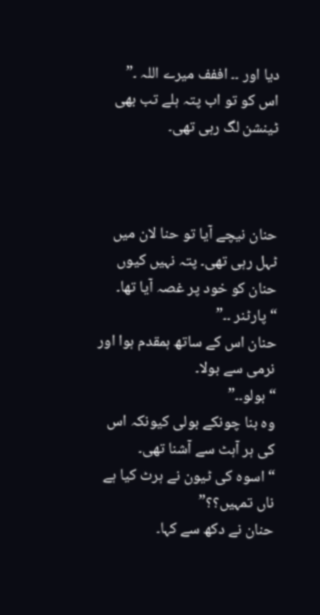دیا اور ۔۔ اففف میرے اللہ ۔”
اس کو تو اب پتہ ہلے تب بھی ٹینشن لگ رہی تھی۔



حنان نیچے آیا تو حنا لان میں ٹہل رہی تھی۔ پتہ نہیں کیوں حنان کو خود پر غصہ آیا تھا۔
“پارٹنر ۔۔”
حنان اس کے ساتھ ہمقدم ہوا اور نرمی سے بولا۔
“بولو۔۔”
وہ بنا چونکے بولی کیونکہ اس کی ہر آہٹ سے آشنا تھی۔
“اسوہ کی ٹیون نے ہرٹ کیا ہے ناں تمہیں؟؟”
حنان نے دکھ سے کہا۔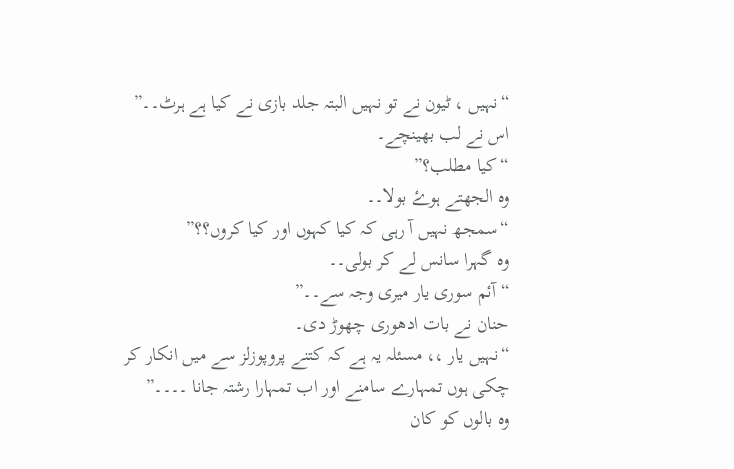“نہیں ، ٹیون نے تو نہیں البتہ جلد بازی نے کیا ہے ہرٹ۔۔”
اس نے لب بھینچے۔
“کیا مطلب؟”
وہ الجھتے ہوۓ بولا۔۔
“سمجھ نہیں آ رہی کہ کیا کہوں اور کیا کروں؟؟”
وہ گہرا سانس لے کر بولی۔۔
“آئم سوری یار میری وجہ سے۔۔”
حنان نے بات ادھوری چھوڑ دی۔
“نہیں یار ،، مسئلہ یہ ہے کہ کتنے پروپوزلز سے میں انکار کر چکی ہوں تمہارے سامنے اور اب تمہارا رشتہ جانا ۔۔۔۔”
وہ بالوں کو کان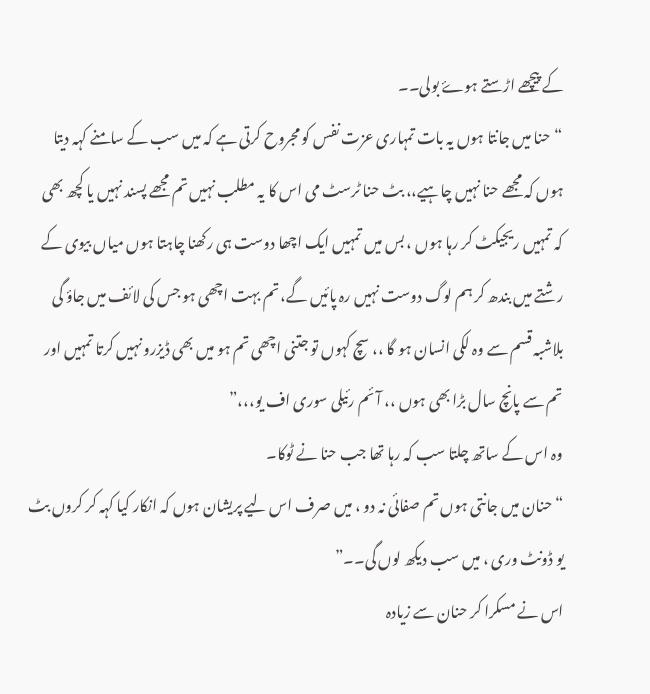کے پیچھے اڑستے ہوۓ بولی۔۔
“حنا میں جانتا ہوں یہ بات تمہاری عزت نفس کو مجروح کرتی ہے کہ میں سب کے سامنے کہہ دیتا ہوں کہ مجھے حنا نہیں چاہیے،، بٹ حنا ٹرسٹ می اس کا یہ مطلب نہیں تم مجھے پسند نہیں یا کچھ بھی کہ تمہیں ریجیکٹ کر رہا ہوں ، بس میں تمہیں ایک اچھا دوست ہی رکھنا چاہتا ہوں میاں بیوی کے رشتے میں بندھ کر ہم لوگ دوست نہیں رہ پائیں گے، تم بہت اچھی ہو جس کی لائف میں جاؤ گی بلاشبہ قسم سے وہ لکی انسان ہو گا ،، سچ کہوں تو جتنی اچھی تم ہو میں بھی ڈیزرو نہیں کرتا تمہیں اور تم سے پانچ سال بڑا بھی ہوں ،، آئم رئیلی سوری اف یو،،،”
وہ اس کے ساتھ چلتا سب کہ رہا تھا جب حنا نے ٹوکا۔
“حنان میں جانتی ہوں تم صفائی نہ دو ، میں صرف اس لیے پریشان ہوں کہ انکار کیا کہہ کر کروں بٹ یو ڈونٹ وری ، میں سب دیکھ لوں گی۔۔”
اس نے مسکرا کر حنان سے زیادہ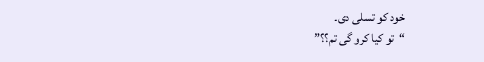خود کو تسلی دی۔
“تو کیا کرو گی تم؟؟”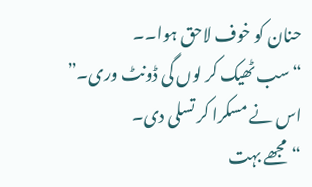حنان کو خوف لاحق ہوا۔۔
“سب ٹھیک کر لوں گی ڈونٹ وری۔”
اس نے مسکرا کر تسلی دی۔
“مجھے بہت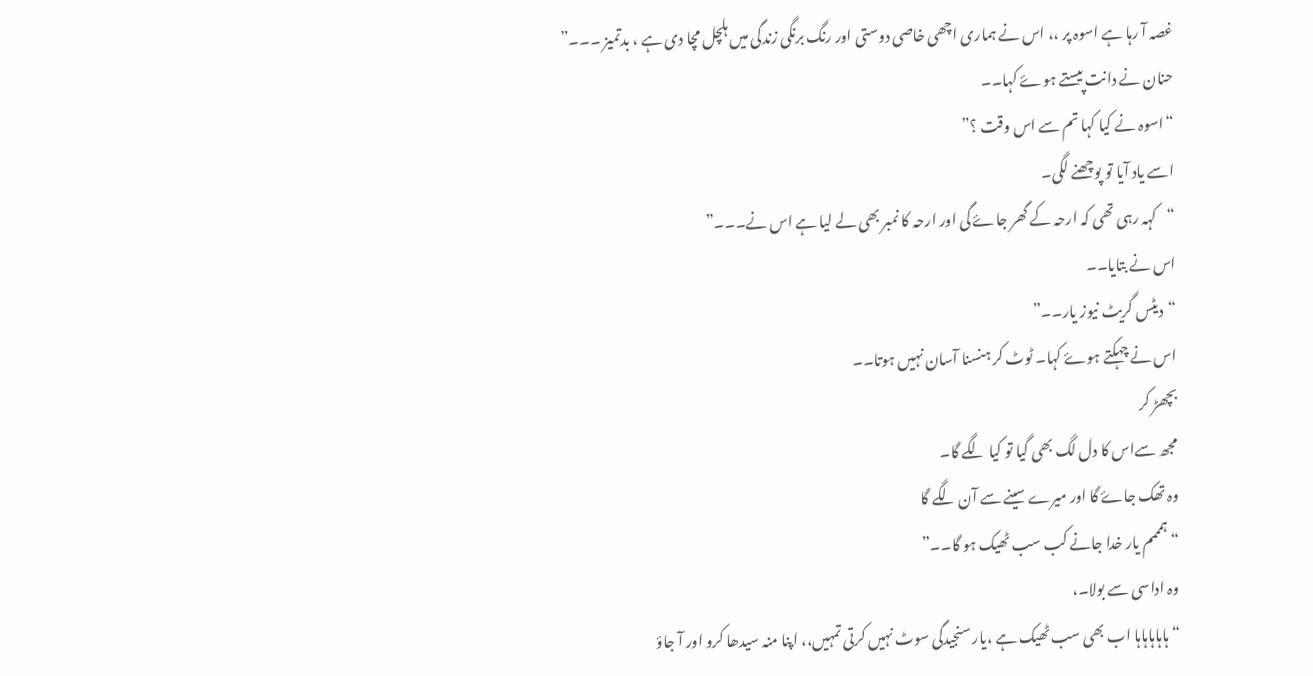غصہ آ رہا ہے اسوہ پر ،، اس نے ہماری اچھی خاصی دوستی اور رنگ برنگی زندگی میں ہلچل مچا دی ہے ، بدتمیز ۔۔۔”
حنان نے دانت پیستے ہوۓ کہا۔۔
“اسوہ نے کیا کہا تم سے اس وقت ؟”
اسے یاد آیا تو پوچھنے لگی۔
“کہہ رہی تھی کہ ارحہ کے گھر جاۓ گی اور ارحہ کا نمبر بھی لے لیا ہے اس نے۔۔۔”
اس نے بتایا۔۔
“دیٹس گریٹ نیوز یار۔۔”
اس نے چہکتے ہوۓ کہا۔ ٹوٹ کر ہنسنا آسان نہیں ہوتا۔۔
بچھڑ کر
مجھ سےاس کا دل لگ بھی گیا تو کیا لگے گا۔
وہ تھک جاۓ گا اور میرے سینے سے آن لگے گا
“ہمممم یار خدا جانے کب سب ٹھیک ہو گا۔۔”
وہ اداسی سے بولا۔،
“ہاہاہاہاہا اب بھی سب ٹھیک ہے ،یار سنجیدگی سوٹ نہیں کرتی تمہیں،، اپنا منہ سیدھا کرو اور آ جاؤ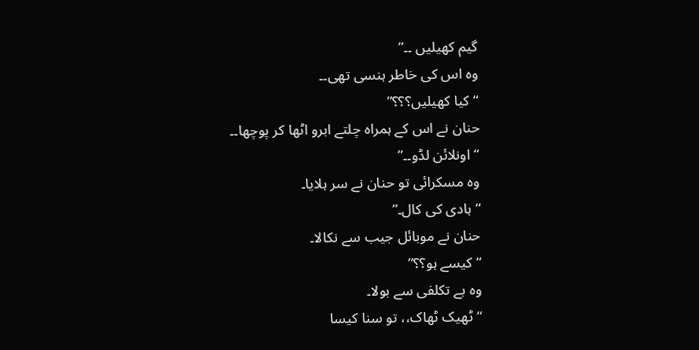گیم کھیلیں ۔۔”
وہ اس کی خاطر ہنسی تھی۔۔
“کیا کھیلیں؟؟؟”
حنان نے اس کے ہمراہ چلتے ابرو اٹھا کر پوچھا۔۔
“اونلائن لڈو۔۔”
وہ مسکرائی تو حنان نے سر ہلایا۔
“ہادی کی کال۔”
حنان نے موبائل جیب سے نکالا۔
“کیسے ہو؟؟”
وہ بے تکلفی سے بولا۔
“ٹھیک ٹھاک،، تو سنا کیسا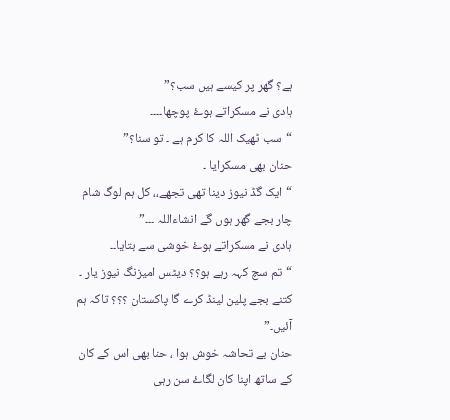ہے؟ گھر پر کیسے ہیں سب؟”
ہادی نے مسکراتے ہوۓ پوچھا۔۔۔۔
“سب ٹھیک اللہ کا کرم ہے ۔ تو سنا؟”
حنان بھی مسکرایا ۔
“ایک گڈ نیوز دینا تھی تجھے،، کل ہم لوگ شام چار بجے گھر ہوں گے انشاءاللہ ۔۔۔”
ہادی نے مسکراتے ہوۓ خوشی سے بتایا۔۔
“تم سچ کہہ رہے ہو؟؟ دیٹس امیزنگ نیوز یار ۔ کتنے بجے پلین لینڈ کرے گا پاکستان ؟؟؟ تاکہ ہم آئیں۔”
حنان بے تحاشہ خوش ہوا ، حنا بھی اس کے کان کے ساتھ اپنا کان لگاۓ سن رہی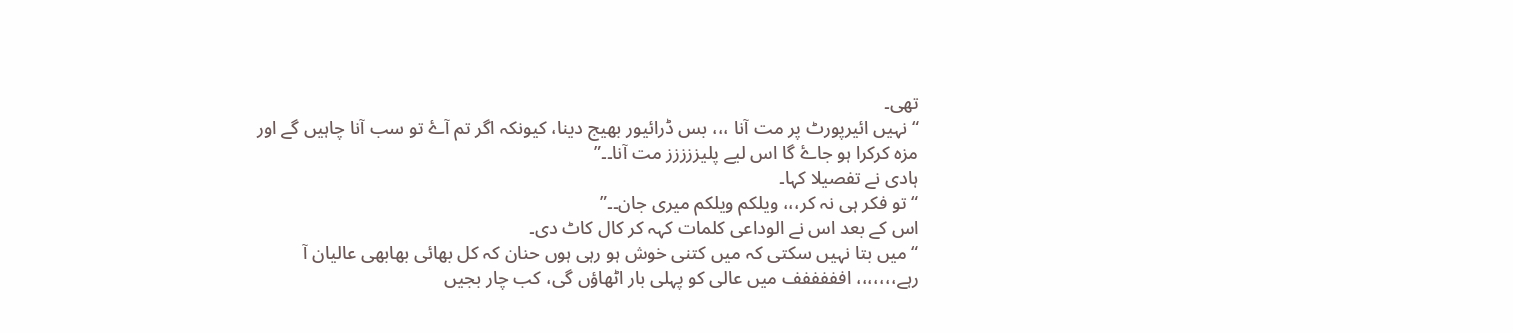تھی۔
“نہیں ائیرپورٹ پر مت آنا ،،، بس ڈرائیور بھیج دینا، کیونکہ اگر تم آۓ تو سب آنا چاہیں گے اور مزہ کرکرا ہو جاۓ گا اس لیے پلیززززز مت آنا۔۔”
ہادی نے تفصیلا کہا۔
“تو فکر ہی نہ کر،،، ویلکم ویلکم میری جان۔۔”
اس کے بعد اس نے الوداعی کلمات کہہ کر کال کاٹ دی۔
“میں بتا نہیں سکتی کہ میں کتنی خوش ہو رہی ہوں حنان کہ کل بھائی بھابھی عالیان آ رہے،،،،،،، افففففف میں عالی کو پہلی بار اٹھاؤں گی، کب چار بجیں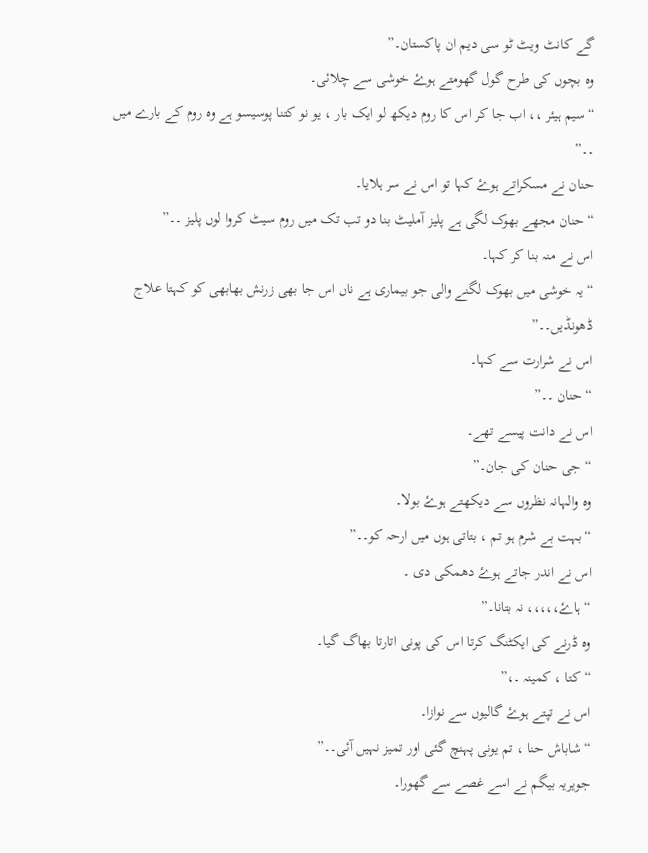گے کانٹ ویٹ ٹو سی دیم ان پاکستان۔”
وہ بچوں کی طرح گول گھومتے ہوۓ خوشی سے چلائی۔
“سیم ہیئر ،، اب جا کر اس کا روم دیکھ لو ایک بار ، یو نو کتنا پوسیسو ہے وہ روم کے بارے میں ۔۔”
حنان نے مسکراتے ہوۓ کہا تو اس نے سر ہلایا۔
“حنان مجھے بھوک لگی ہے پلیز آملیٹ بنا دو تب تک میں روم سیٹ کروا لوں پلیز ۔۔”
اس نے منہ بنا کر کہا۔
“یہ خوشی میں بھوک لگنے والی جو بیماری ہے ناں اس جا بھی زرنش بھابھی کو کہتا علاج ڈھونڈیں۔۔”
اس نے شرارت سے کہا۔
“حنان ۔۔”
اس نے دانت پیسے تھے۔
“جی حنان کی جان۔”
وہ والہانہ نظروں سے دیکھتے ہوۓ بولا۔
“بہت بے شرم ہو تم ، بتاتی ہوں میں ارحہ کو۔۔”
اس نے اندر جاتے ہوۓ دھمکی دی ۔
“ہاۓ،،،،، نہ بتانا۔”
وہ ڈرنے کی ایکٹنگ کرتا اس کی پونی اتارتا بھاگ گیا۔
“کتا ، کمینہ ۔،”
اس نے تپتے ہوۓ گالیوں سے نوازا۔
“شاباش حنا ، تم یونی پہنچ گئی اور تمیز نہیں آئی۔۔”
جویریہ بیگم نے اسے غصے سے گھورا۔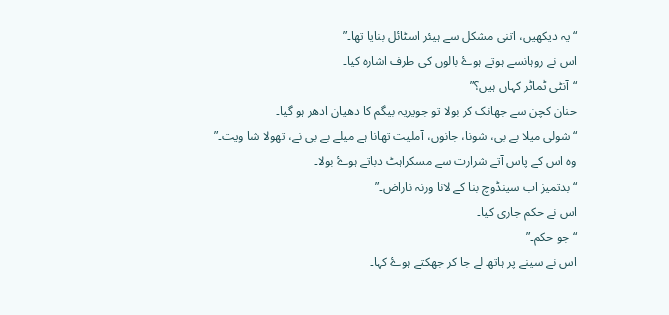“یہ دیکھیں، اتنی مشکل سے ہیئر اسٹائل بنایا تھا۔”
اس نے روہانسے ہوتے ہوۓ بالوں کی طرف اشارہ کیا۔
“آنٹی ٹماٹر کہاں ہیں؟”
حنان کچن سے جھانک کر بولا تو جویریہ بیگم کا دھیان ادھر ہو گیا۔
“شولی میلا بے بی، شونا، جانوں، آملیت تھانا ہے میلے بے بی نے، تھولا شا ویت۔”
وہ اس کے پاس آتے شرارت سے مسکراہٹ دباتے ہوۓ بولا۔
“بدتمیز اب سینڈوچ بنا کے لانا ورنہ ناراض۔”
اس نے حکم جاری کیا۔
“جو حکم۔”
اس نے سینے پر ہاتھ لے جا کر جھکتے ہوۓ کہا۔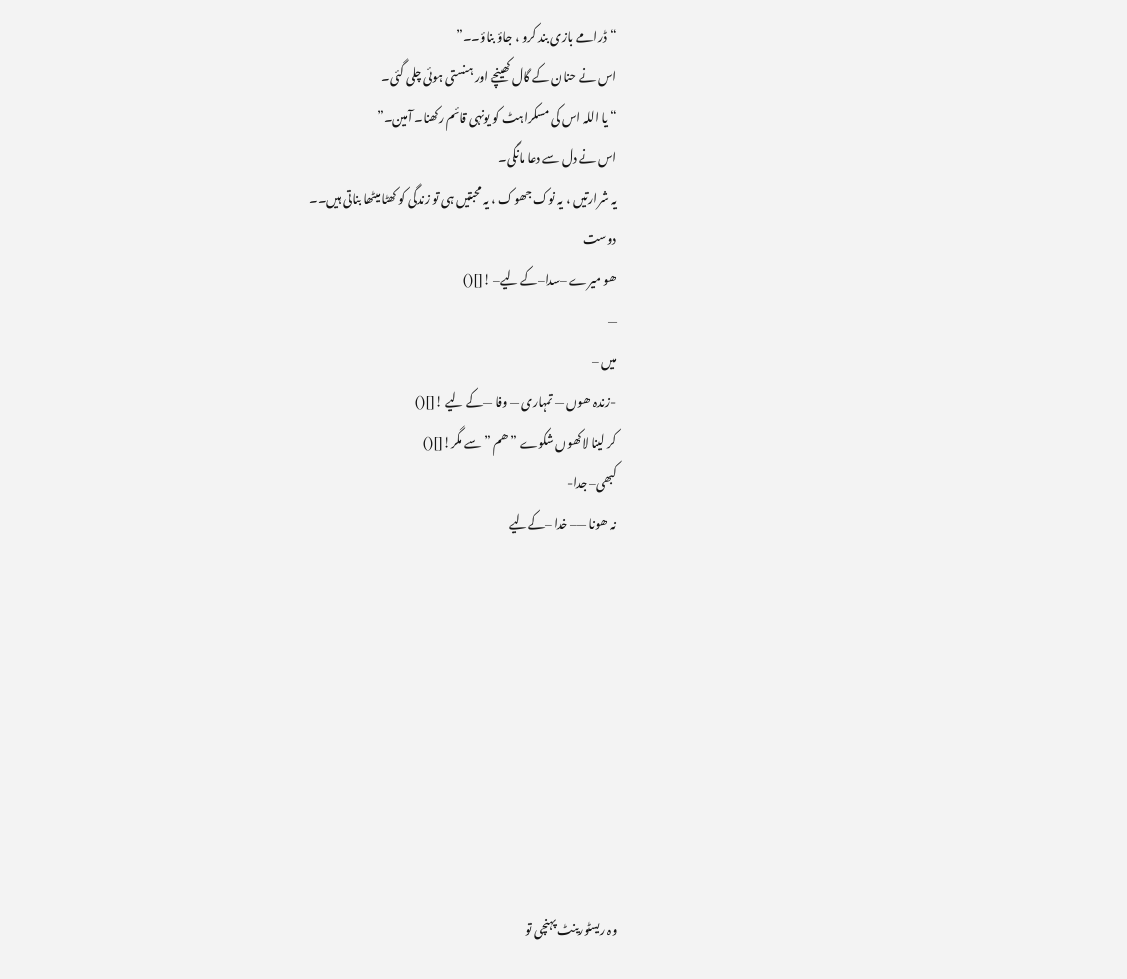“ڈرامے بازی بند کرو ، جاؤ بناؤ۔۔”
اس نے حنان کے گال کھینچے اور ہنستی ہوئی چلی گئی۔
“یا اللہ اس کی مسکراہٹ کو یونہی قائم رکھنا۔ آمین۔”
اس نے دل سے دعا مانگی۔
یہ شرارتیں ، یہ نوک جھوک ، یہ محبتیں ہی تو زندگی کو کھٹا میٹھا بناتی ہیں۔۔
دوست
ھو میرے –سدا–کے لیے– ![]()
—
میں –
-زندہ ھوں — تمہاری — وفا —کے لیے ![]()
کر لینا لاکھوں شکوے ” ھم ” سے مگر![]()
کبھی– جدا-
نہ ھونا —– خدا –کےلیے









وہ ریسٹورینٹ پہنچی تو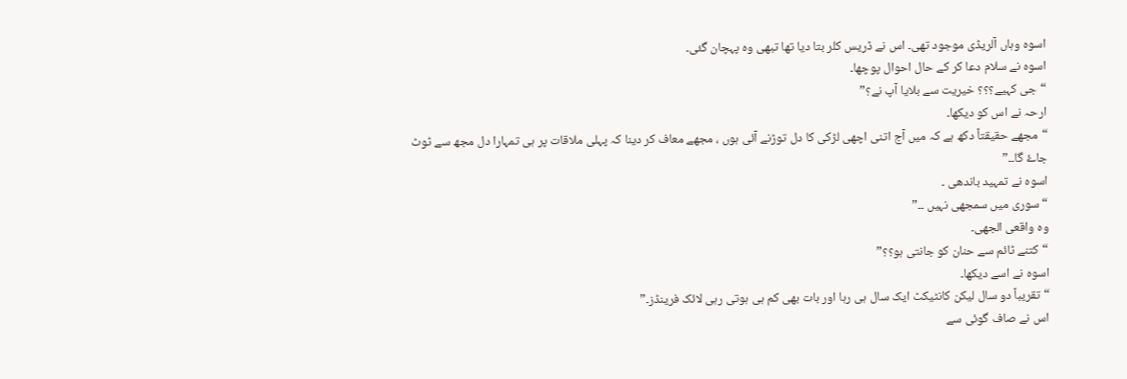اسوہ وہاں آلریڈی موجود تھی۔ اس نے ڈریس کلر بتا دیا تھا تبھی وہ پہچان گئی۔
اسوہ نے سلام دعا کر کے حال احوال پوچھا۔
“جی کہیے؟؟؟ خیریت سے بلایا آپ نے؟”
ارحہ نے اس کو دیکھا۔
“مجھے حقیقتاً دکھ ہے کہ میں آج اتنی اچھی لڑکی کا دل توڑنے آئی ہوں ، مجھے معاف کر دینا کہ پہلی ملاقات پر ہی تمہارا دل مجھ سے ٹوٹ جاۓ گا۔۔”
اسوہ نے تمہید باندھی ۔
“سوری میں سمجھی نہیں ۔۔”
وہ واقعی الجھی۔
“کتنے ٹائم سے حنان کو جانتی ہو؟؟”
اسوہ نے اسے دیکھا۔
“تقریباً دو سال لیکن کانٹیکٹ ایک سال ہی رہا اور بات بھی کم ہی ہوتی رہی لائک فرینڈز۔”
اس نے صاف گوئی سے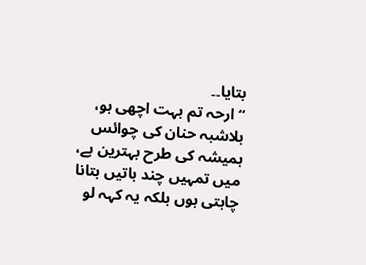بتایا۔۔
“ارحہ تم بہت اچھی ہو، بلاشبہ حنان کی چوائس ہمیشہ کی طرح بہترین ہے، میں تمہیں چند باتیں بتانا چاہتی ہوں بلکہ یہ کہہ لو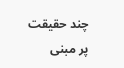چند حقیقت پر مبنی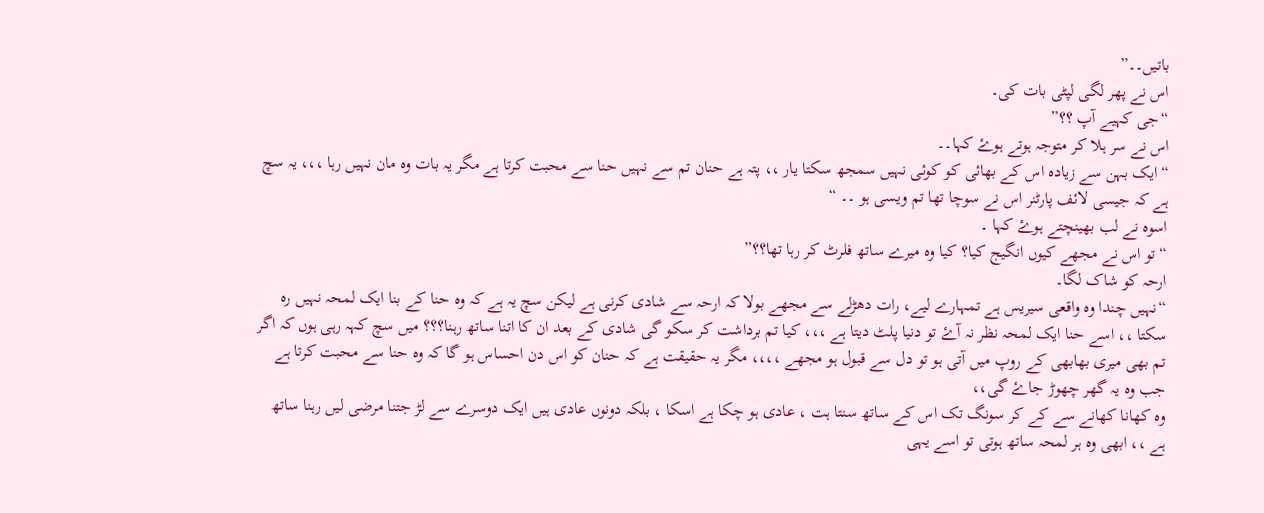باتیں۔۔”
اس نے پھر لگی لپٹی بات کی۔
“جی کہیے آپ ؟؟”
اس نے سر ہلا کر متوجہ ہوتے ہوۓ کہا۔۔
“ایک بہن سے زیادہ اس کے بھائی کو کوئی نہیں سمجھ سکتا یار ،، پتہ ہے حنان تم سے نہیں حنا سے محبت کرتا ہے مگر یہ بات وہ مان نہیں رہا ،،، یہ سچ ہے کہ جیسی لائف پارٹنر اس نے سوچا تھا تم ویسی ہو ۔۔ “
اسوہ نے لب بھینچتے ہوۓ کہا ۔
“تو اس نے مجھے کیوں انگیج کیا؟ کیا وہ میرے ساتھ فلرٹ کر رہا تھا؟؟”
ارحہ کو شاک لگا۔
“نہیں چندا وہ واقعی سیریس ہے تمہارے لیے، رات دھڑلے سے مجھے بولا کہ ارحہ سے شادی کرنی ہے لیکن سچ یہ ہے کہ وہ حنا کے بنا ایک لمحہ نہیں رہ سکتا ،، اسے حنا ایک لمحہ نظر نہ آۓ تو دنیا پلٹ دیتا ہے ،،، کیا تم برداشت کر سکو گی شادی کے بعد ان کا اتنا ساتھ رہنا؟؟؟ میں سچ کہہ رہی ہوں کہ اگر تم بھی میری بھابھی کے روپ میں آتی ہو تو دل سے قبول ہو مجھے ،،،، مگر یہ حقیقت ہے کہ حنان کو اس دن احساس ہو گا کہ وہ حنا سے محبت کرتا ہے جب وہ یہ گھر چھوڑ جاۓ گی،،
وہ کھانا کھانے سے کے کر سونگ تک اس کے ساتھ سنتا ہت ، عادی ہو چکا ہے اسکا ، بلکہ دونوں عادی ہیں ایک دوسرے سے لڑ جتنا مرضی لیں رہنا ساتھ ہے ،، ابھی وہ ہر لمحہ ساتھ ہوتی تو اسے یہی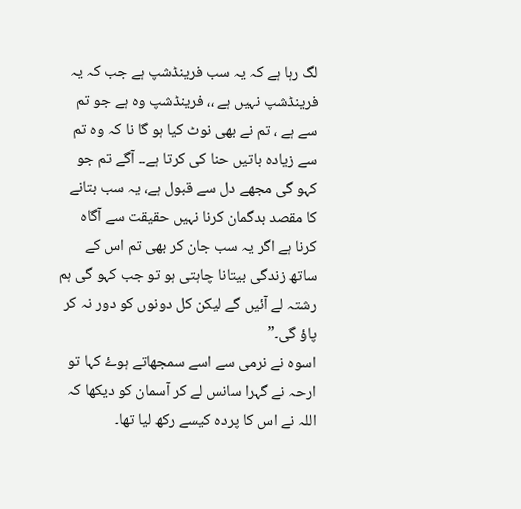لگ رہا ہے کہ یہ سب فرینڈشپ ہے جب کہ یہ فرینڈشپ نہیں ہے ،، فرینڈشپ وہ ہے جو تم سے ہے ، تم نے بھی نوٹ کیا ہو گا نا کہ وہ تم سے زیادہ باتیں حنا کی کرتا ہے۔۔ آگے تم جو کہو گی مجھے دل سے قبول ہے، یہ سب بتانے کا مقصد بدگمان کرنا نہیں حقیقت سے آگاہ کرنا ہے اگر یہ سب جان کر بھی تم اس کے ساتھ زندگی بیتانا چاہتی ہو تو جب کہو گی ہم رشتہ لے آئیں گے لیکن کل دونوں کو دور نہ کر پاؤ گی۔”
اسوہ نے نرمی سے اسے سمجھاتے ہوۓ کہا تو ارحہ نے گہرا سانس لے کر آسمان کو دیکھا کہ اللہ نے اس کا پردہ کیسے رکھ لیا تھا۔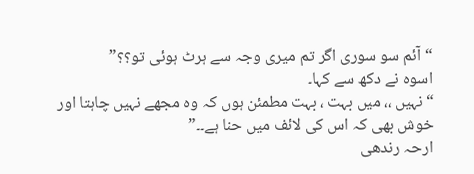“آئم سو سوری اگر تم میری وجہ سے ہرٹ ہوئی تو؟؟”
اسوہ نے دکھ سے کہا۔
“نہیں ،، میں بہت ، بہت مطمئن ہوں کہ وہ مجھے نہیں چاہتا اور خوش بھی کہ اس کی لائف میں حنا ہے۔۔”
ارحہ رندھی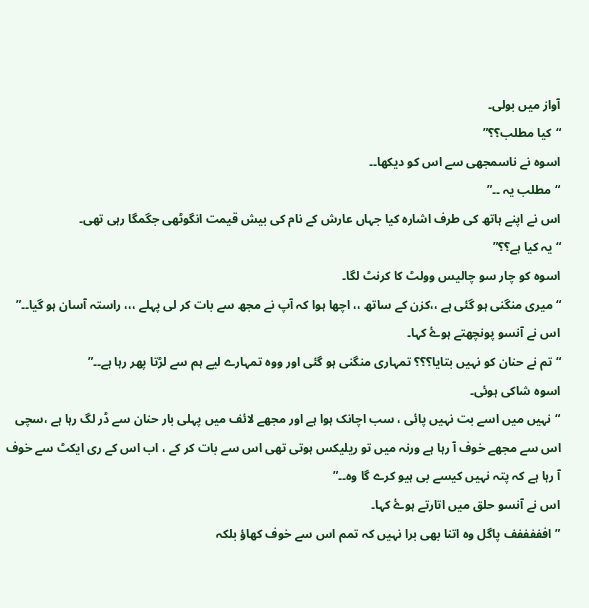آواز میں بولی۔
“کیا مطلب؟؟”
اسوہ نے ناسمجھی سے اس کو دیکھا۔۔
“مطلب یہ ۔۔”
اس نے اپنے ہاتھ کی طرف اشارہ کیا جہاں عارش کے نام کی بیش قیمت انگوٹھی جگمگا رہی تھی۔
“یہ کیا ہے؟؟”
اسوہ کو چار سو چالیس وولٹ کا کرنٹ لگا۔
“میری منگنی ہو گئی ہے ،،کزن کے ساتھ ،، اچھا ہوا کہ آپ نے مجھ سے بات کر لی پہلے ،،، راستہ آسان ہو گیا۔۔”
اس نے آنسو پونچھتے ہوۓ کہا۔
“تم نے حنان کو نہیں بتایا؟؟؟ تمہاری منگنی ہو گئی اور ووہ تمہارے لیے ہم سے لڑتا پھر رہا ہے۔۔”
اسوہ شاکی ہوئی۔
“نہیں میں اسے بت نہیں پائی ، سب اچانک ہوا ہے اور مجھے لائف میں پہلی بار حنان سے ڈر لگ رہا ہے ،سچی اس سے مجھے خوف آ رہا ہے ورنہ میں تو ریلیکس ہوتی تھی اس سے بات کر کے ، اب اس کے ری ایکٹ سے خوف آ رہا ہے کہ پتہ نہیں کیسے بی ہیو کرے گا وہ۔۔”
اس نے آنسو حلق میں اتارتے ہوۓ کہا۔
” افففففف پاگل وہ اتنا بھی برا نہیں کہ تمم اس سے خوف کھاؤ بلکہ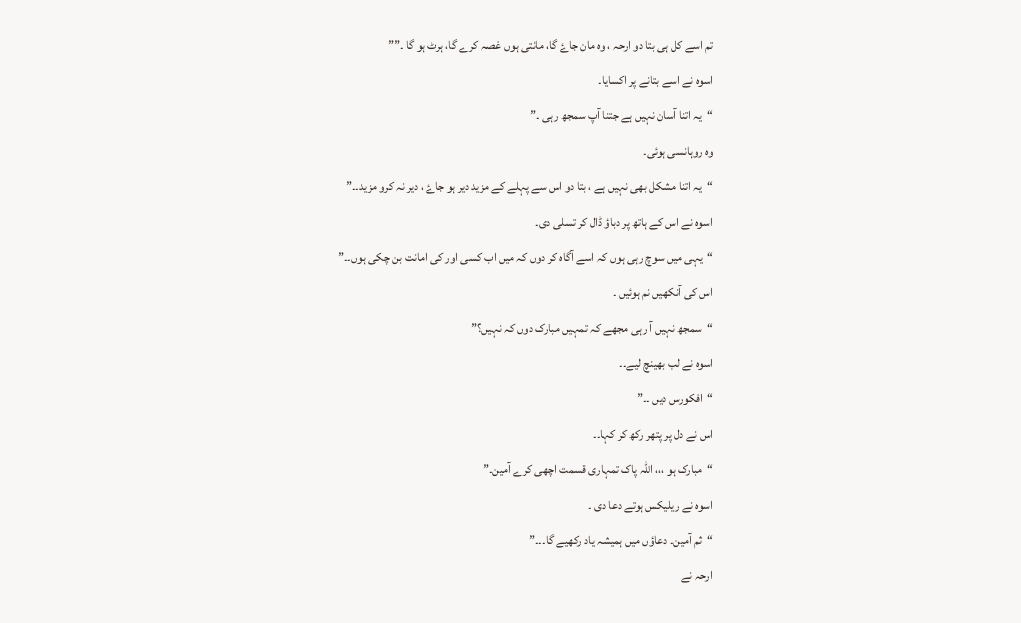تم اسے کل ہی بتا دو ارحہ ، وہ مان جاۓ گا، مانتی ہوں غصہ کرے گا، ہرٹ ہو گا ۔””
اسوہ نے اسے بتانے پر اکسایا۔
“یہ اتنا آسان نہیں ہے جتنا آپ سمجھ رہی ۔”
وہ روہانسی ہوئی۔
“یہ اتنا مشکل بھی نہیں ہے ، بتا دو اس سے پہلے کے مزید دیر ہو جاۓ ، دیر نہ کرو مزید۔۔”
اسوہ نے اس کے ہاتھ پر دباؤ ڈال کر تسلی دی۔
“یہی میں سوچ رہی ہوں کہ اسے آگاہ کر دوں کہ میں اب کسی اور کی امانت بن چکی ہوں۔۔”
اس کی آنکھیں نم ہوئیں ۔
“سمجھ نہیں آ رہی مجھے کہ تمہیں مبارک دوں کہ نہیں؟”
اسوہ نے لب بھینچ لیے۔۔
“افکورس دیں ۔۔”
اس نے دل پر پتھر رکھ کر کہا۔۔
“مبارک ہو ،،، اللہ پاک تمہاری قسمت اچھی کرے آمین۔”
اسوہ نے ریلیکس ہوتے دعا دی ۔
“ثم آمین۔ دعاؤں میں ہمیشہ یاد رکھیے گا۔۔۔”
ارحہ نے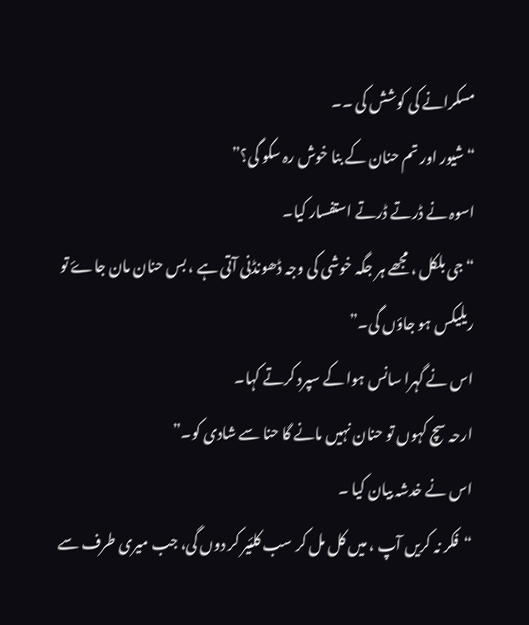مسکرانے کی کوشش کی ۔۔
“شیور اور تم حنان کے بنا خوش رہ سکو گی؟”
اسوہ نے ڈرتے ڈرتے استفسار کیا۔
“جی بلکل ، مجھے ہر جگہ خوشی کی وجہ ڈھونڈنی آتی ہے ، بس حنان مان جاۓ تو ریلیکس ہو جاؤں گی۔”
اس نے گہرا سانس ہوا کے سپرد کرتے کہا۔
ارحہ سچ کہوں تو حنان نہیں مانے گا حنا سے شادی کو۔”
اس نے خدشہ بیان کیا ۔
“فکر نہ کریں آپ ، میں کل مل کر سب کلئیر کر دوں گی، جب میری طرف سے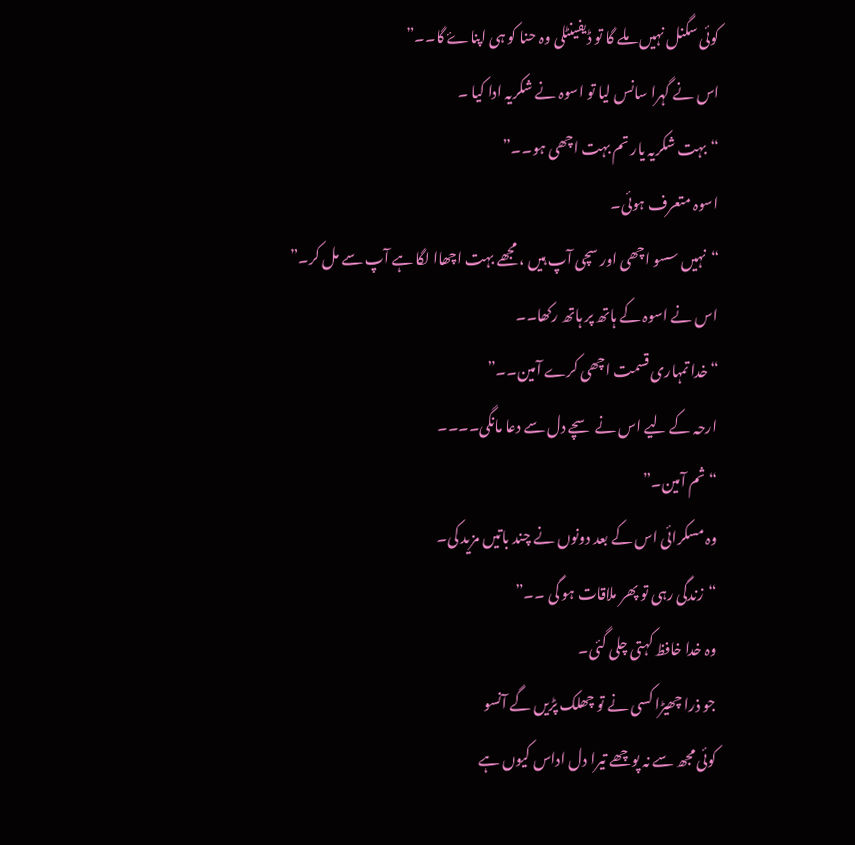کوئی سگنل نہیں ملے گا تو ڈیفینٹلی وہ حنا کو ہی اپناۓ گا۔۔”
اس نے گہرا سانس لیا تو اسوہ نے شکریہ ادا کیا ۔
“بہت شکریہ یار تم بہت اچھی ہو۔۔”
اسوہ متعرف ہوئی۔
“نہیں سسو اچھی اور سچی آپ ہیں ، مجھے بہت اچھاا لگا ہے آپ سے مل کر۔”
اس نے اسوہ کے ہاتھ پر ہاتھ رکھا۔۔
“خدا تمہاری قسمت اچھی کرے آمین۔۔”
ارحہ کے لیے اس نے سچے دل سے دعا مانگی۔۔۔۔
“ثم آمین۔”
وہ مسکرائی اس کے بعد دونوں نے چند باتیں مزید کی۔
“زندگی رہی تو پھر ملاقات ہو گی ۔۔”
وہ خدا خافظ کہتی چلی گئی۔
جو ذرا چھیڑا کسی نے تو چھلک پڑیں گے آنسو
کوئی مجھ سے نہ پوچھے تیرا دل اداس کیوں ہے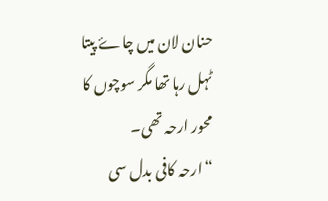حنان لان میں چاۓ پیتا ٹہل رہا تھا مگر سوچوں کا محور ارحہ تھی۔
“ارحہ کافی بدل سی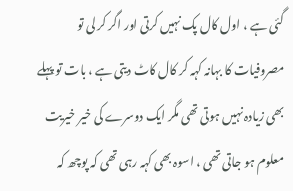گئی ہے ، اول کال پک نہیں کرتی اور اگر کر لی تو مصروفیات کا بہانہ کہہ کر کال کاٹ دیتی ہے ، بات تو پہلے بھی زیادہ نہیں ہوتی تھی مگر ایک دوسرے کی خیر خیریت معلوم ہو جاتی تھی ، اسوہ بھی کہہ رہی تھی کہ پوچھ کہ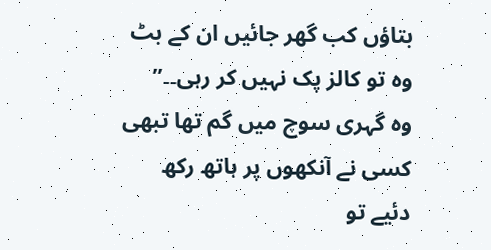بتاؤں کب گھر جائیں ان کے بٹ وہ تو کالز پک نہیں کر رہی۔۔”
وہ گہری سوچ میں گم تھا تبھی کسی نے آنکھوں پر ہاتھ رکھ دئیے تو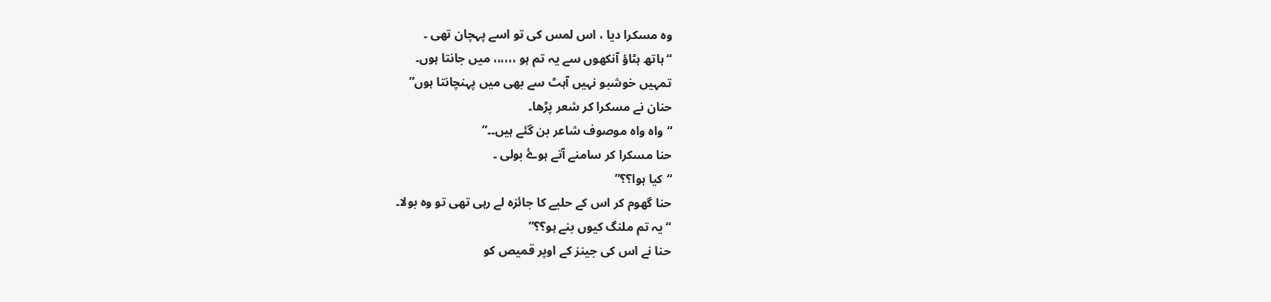وہ مسکرا دیا ، اس لمس کی تو اسے پہچان تھی ۔
“ہاتھ ہٹاؤ آنکھوں سے یہ تم ہو ،،،،،، میں جانتا ہوں۔
تمہیں خوشبو نہیں آہٹ سے بھی میں پہنچانتا ہوں”
حنان نے مسکرا کر شعر پڑھا۔
“واہ واہ موصوف شاعر بن گئے ہیں۔۔”
حنا مسکرا کر سامنے آتے ہوۓ بولی ۔
“کیا ہوا؟؟”
حنا گھوم کر اس کے حلیے کا جائزہ لے رہی تھی تو وہ بولا۔
“یہ تم ملنگ کیوں بنے ہو؟؟”
حنا نے اس کی جینز کے اوپر قمیص کو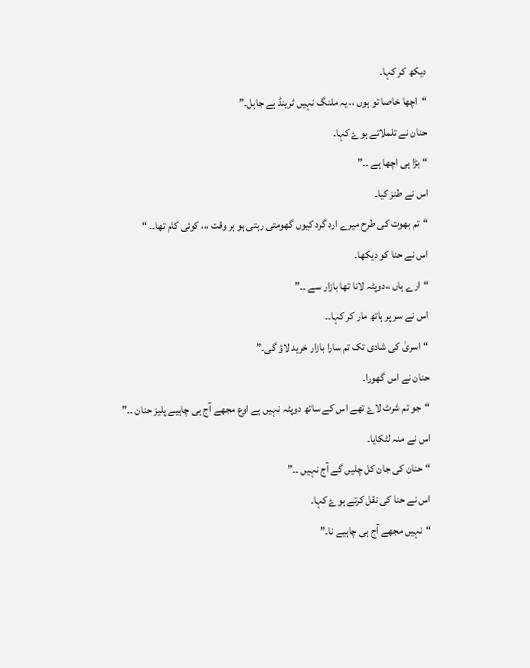دیکھ کر کہا۔
“اچھا خاصا تو ہوں ،، یہ ملنگ نہیں ٹرینڈ ہے جاہل۔”
حنان نے تلملاتے ہوۓ کہا۔
“بڑا ہی اچھا ہے ۔۔”
اس نے طنز کیا۔
“تم بھوت کی طرح میرے ارد گرد کیوں گھومتی رہتی ہو ہر وقت ،،، کوئی کام تھا۔۔ “
اس نے حنا کو دیکھا۔
“ارے ہاں ،،دوپٹہ لانا تھا بازار سے ۔۔”
اس نے سر پر ہاتھ مار کر کہا۔۔
“اسریٰ کی شادی تک تم سارا بازار خرید لاؤ گی۔”
حنان نے اس گھورا۔
“جو تم شرٹ لاۓ تھے اس کے ساتھ دوپٹہ نہیں ہے اوع مجھے آج ہی چاہیے پلیز حنان ۔۔”
اس نے منہ لٹکایا۔
“حنان کی جان کل چلیں گے آج نہیں ۔۔”
اس نے حنا کی نقل کرتے ہوۓ کہا۔
“نہیں مجھے آج ہی چاہیے نا۔”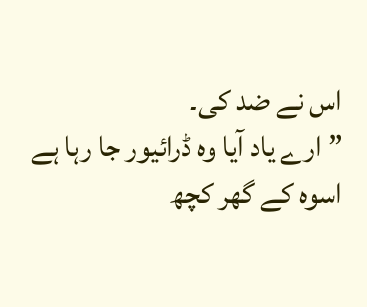اس نے ضد کی۔
” ارے یاد آیا وہ ڈرائیور جا رہا ہے اسوہ کے گھر کچھ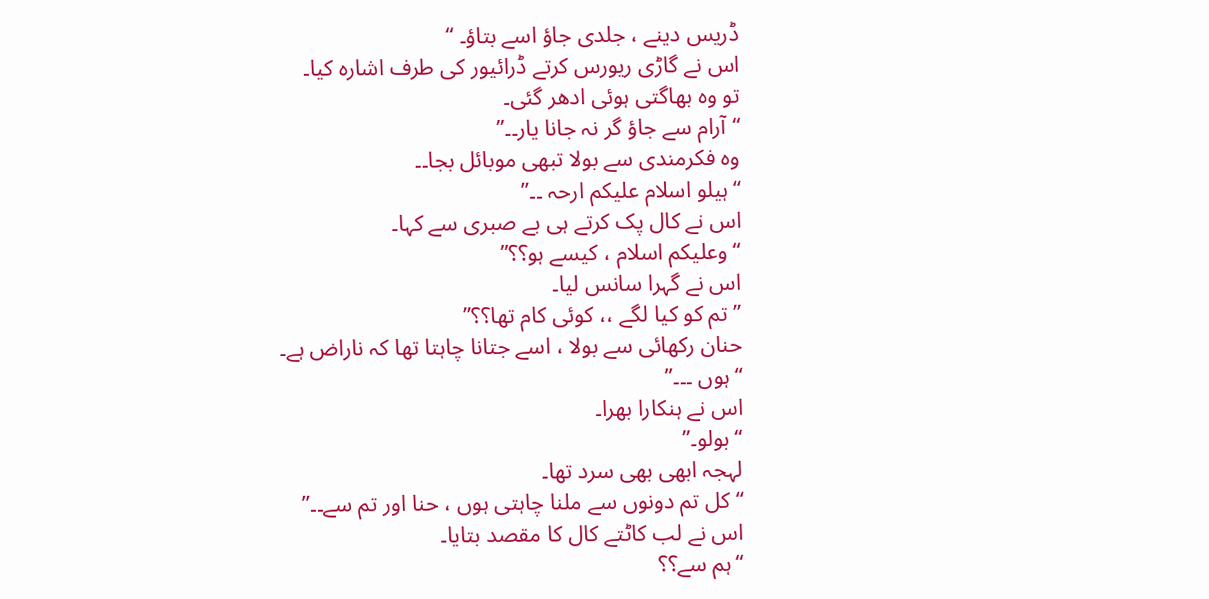ڈریس دینے ، جلدی جاؤ اسے بتاؤ۔ “
اس نے گاڑی ریورس کرتے ڈرائیور کی طرف اشارہ کیا۔
تو وہ بھاگتی ہوئی ادھر گئی۔
“آرام سے جاؤ گر نہ جانا یار۔۔”
وہ فکرمندی سے بولا تبھی موبائل بجا۔۔
“ہیلو اسلام علیکم ارحہ ۔۔”
اس نے کال پک کرتے ہی بے صبری سے کہا۔
“وعلیکم اسلام ، کیسے ہو؟؟”
اس نے گہرا سانس لیا۔
” تم کو کیا لگے ،، کوئی کام تھا؟؟”
حنان رکھائی سے بولا ، اسے جتانا چاہتا تھا کہ ناراض ہے۔
“ہوں ۔۔۔”
اس نے ہنکارا بھرا۔
“بولو۔”
لہجہ ابھی بھی سرد تھا۔
“کل تم دونوں سے ملنا چاہتی ہوں ، حنا اور تم سے۔۔”
اس نے لب کاٹتے کال کا مقصد بتایا۔
“ہم سے؟؟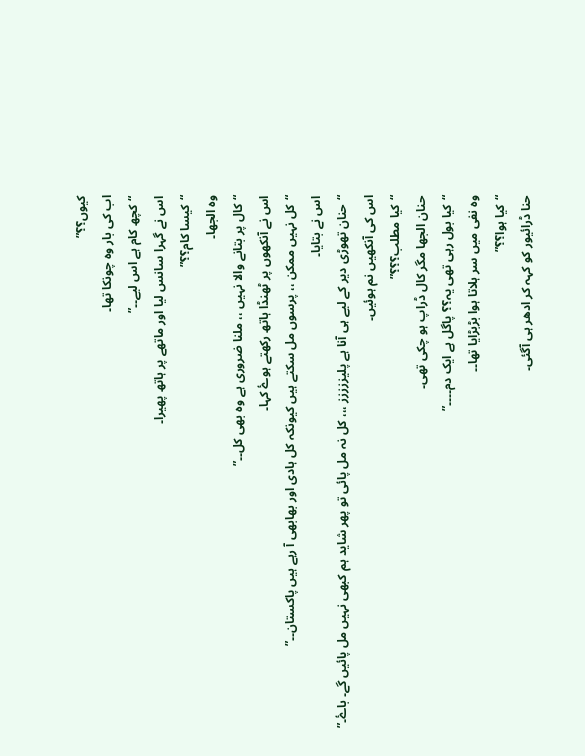کیوں؟؟”
اب کی بار وہ چونکا تھا۔
“کچھ کام ہے اس لیے۔۔”
اس نے گہرا سانس لیا اور ماتھے پر ہاتھ پھیرا۔
“کیسا کام؟؟”
وہ الجھا۔
“کال پر بتانے والا نہیں ،، ملنا ضروری ہے وہ بھی کل۔۔”
اس نے آنکھوں پر ٹھنڈا ہاتھ رکھتے ہوۓ کہا۔
“کل نہیں ممکن ،، پرسوں مل سکتے ہیں کیونکہ کل ہادی اور بھابھی آ رہے ہیں پاکستان۔۔”
اس نے بتایا۔
“حنان تھوڑی دیر کے لیے ہی آنا ہے پلیززززز ،،، کل نہ مل پائی تو پھر شاید ہم کبھی نہیں مل پائیں گے۔ باۓ۔”
اس کی آنکھیں نم ہوئیں۔
“کیا مطلب؟؟؟”
حنان الجھا مگر کال ڈراپ ہو چکی تھی۔
“کیا بول رہی تھی یہ؟؟ پاگل ہے ایک دم۔۔۔۔”
وہ نفی میں سر ہلاتا ہوا بڑبڑایا تھا۔۔
“کیا ہوا؟؟”
حنا ڈرائیور کو کہہ کر ادھر ہی آگئی۔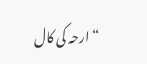“ارحہ کی کال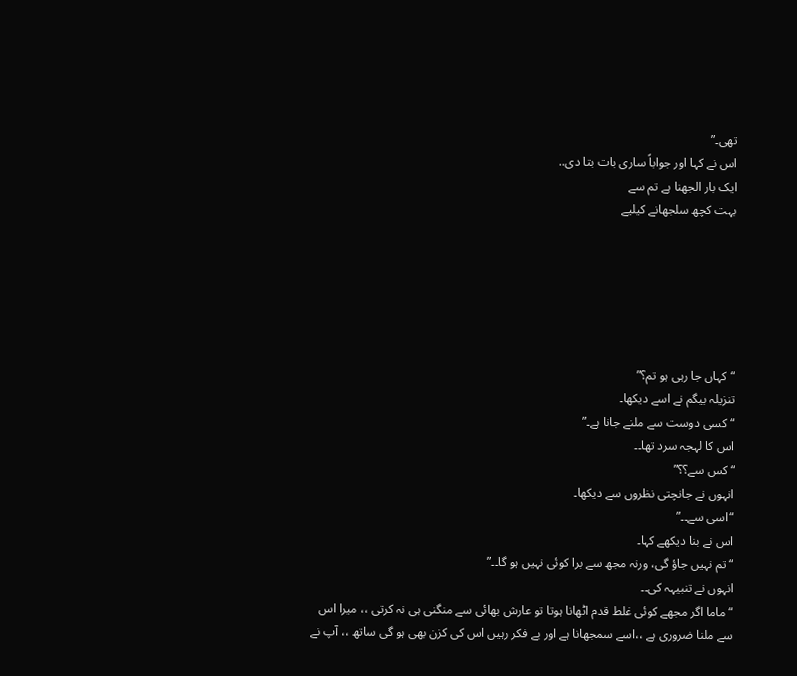تھی۔”
اس نے کہا اور جواباً ساری بات بتا دی..
ایک بار الجھنا ہے تم سے
بہت کچھ سلجھانے کیلیے






“کہاں جا رہی ہو تم؟”
تنزیلہ بیگم نے اسے دیکھا۔
“کسی دوست سے ملنے جانا ہے۔”
اس کا لہجہ سرد تھا۔۔
“کس سے؟؟”
انہوں نے جانچتی نظروں سے دیکھا۔
“اسی سے۔۔”
اس نے بنا دیکھے کہا۔
“تم نہیں جاؤ گی، ورنہ مجھ سے برا کوئی نہیں ہو گا۔۔”
انہوں نے تنبیہہ کی۔۔
“ماما اگر مجھے کوئی غلط قدم اٹھانا ہوتا تو عارش بھائی سے منگنی ہی نہ کرتی ،، میرا اس سے ملنا ضروری ہے ،،اسے سمجھانا ہے اور بے فکر رہیں اس کی کزن بھی ہو گی ساتھ ،، آپ نے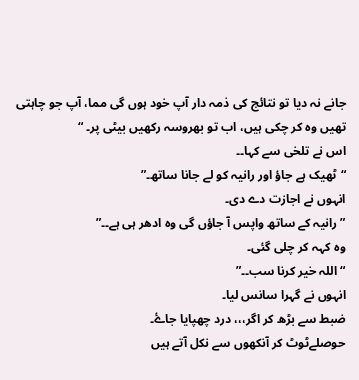جانے نہ دیا تو نتائج کی ذمہ دار آپ خود ہوں گی مما، آپ جو چاہتی تھیں وہ کر چکی ہیں، اب تو بھروسہ رکھیں بیٹی پر۔ “
اس نے تلخی سے کہا۔۔
“ٹھیک ہے جاؤ اور رانیہ کو لے جانا ساتھ۔”
انہوں نے اجازت دے دی۔
” رانیہ کے ساتھ واپس آ جاؤں گی وہ ادھر ہی ہے۔۔”
وہ کہہ کر چلی گئی۔
“اللہ خیر کرنا سب۔۔”
انہوں نے گہرا سانس لیا۔
ضبط سے بڑھ کر اگر،،، درد چھپایا جاۓ۔
حوصلےٹوٹ کر آنکھوں سے نکل آتے ہیں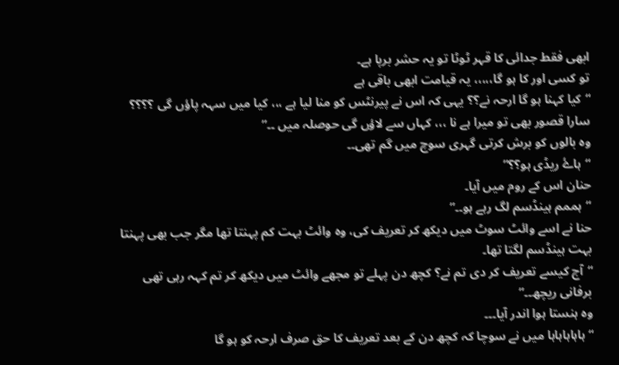ابھی فقط جدائی کا قہر ٹوٹا تو یہ حشر برپا ہے۔
تو کسی اور کا ہو گا،،،،، یہ قیامت ابھی باقی ہے
“کیا کہنا ہو گا ارحہ نے؟؟ یہی کہ اس نے پیرنٹس کو منا لیا ہے ،،، کیا میں سہہ پاؤں گی ؟؟؟؟ سارا قصور بھی تو میرا ہے نا ،،، کہاں سے لاؤں گی حوصلہ میں ۔۔”
وہ بالوں کو برش کرتی گہری سوچ میں گم تھی۔۔
“ہاۓ ریڈی ہو؟؟”
حنان اس کے روم میں آیا۔
“ہممم ہینڈسم لگ رہے ہو۔۔”
حنا نے اسے وائٹ سوٹ میں دیکھ کر تعریف کی، وہ وائٹ بہت کم پہنتا تھا مگر جب بھی پہنتا بہت ہینڈسم لگتا تھا۔
“آج کیسے تعریف کر دی تم نے؟ کچھ دن پہلے تو مجھے وائٹ میں دیکھ کر تم کہہ رہی تھی برفانی ریچھ۔۔”
وہ ہنستا ہوا اندر آیا۔۔۔
“ہاہاہاہاہا میں نے سوچا کہ کچھ دن کے بعد تعریف کا حق صرف ارحہ کو ہو گا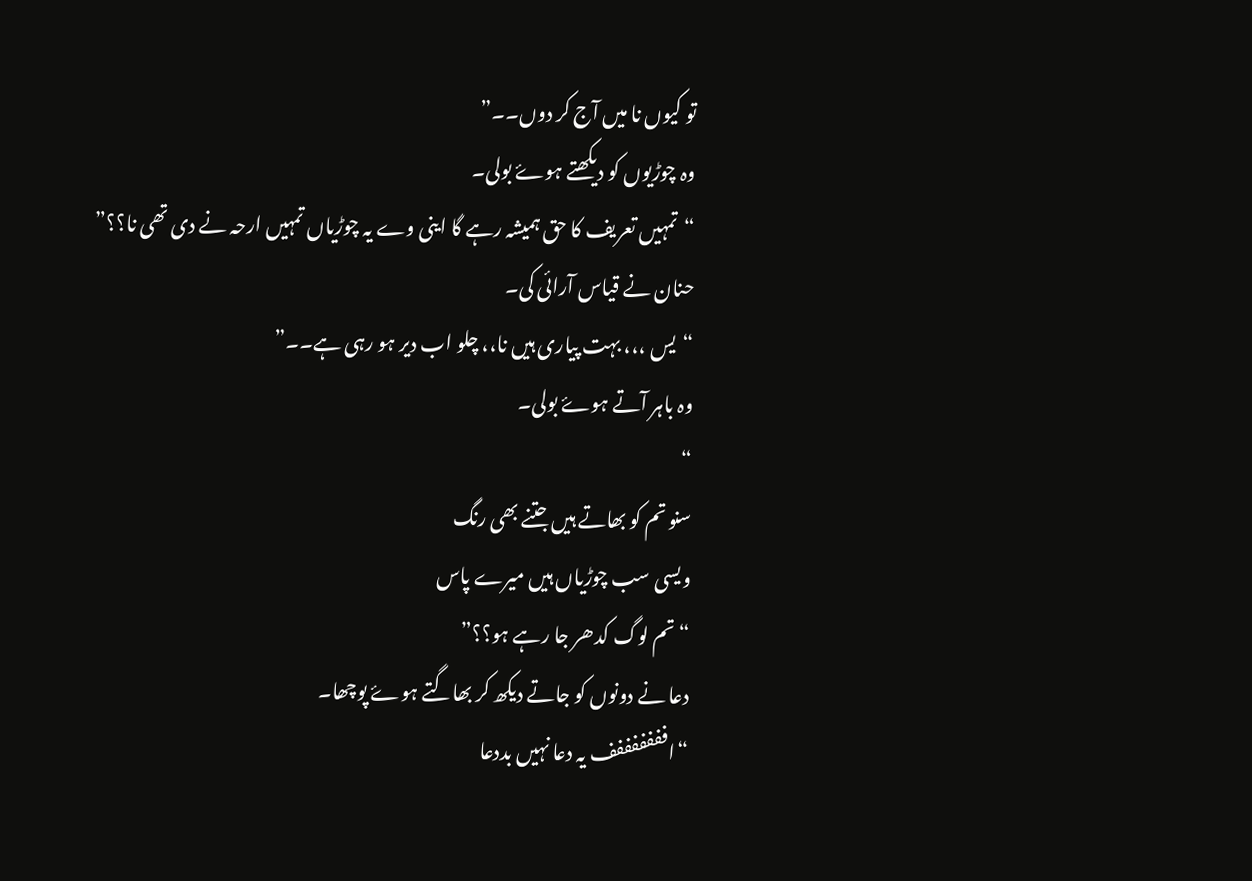تو کیوں نا میں آج کر دوں۔۔”
وہ چوڑیوں کو دیکھتے ہوۓ بولی۔
“تمہیں تعریف کا حق ہمیشہ رہے گا اینی وے یہ چوڑیاں تمہیں ارحہ نے دی تھی نا؟؟”
حنان نے قیاس آرائی کی۔
“یس ،،، بہت پیاری ہیں نا،، چلو اب دیر ہو رہی ہے۔۔”
وہ باہر آتے ہوۓ بولی۔
“
سنو تم کو بھاتے ہیں جتنے بھی رنگ
ویسی سب چوڑیاں ہیں میرے پاس
“تم لوگ کدھر جا رہے ہو؟؟”
دعا نے دونوں کو جاتے دیکھ کر بھاگتے ہوۓ پوچھا۔
“افففففففف یہ دعا نہیں بددعا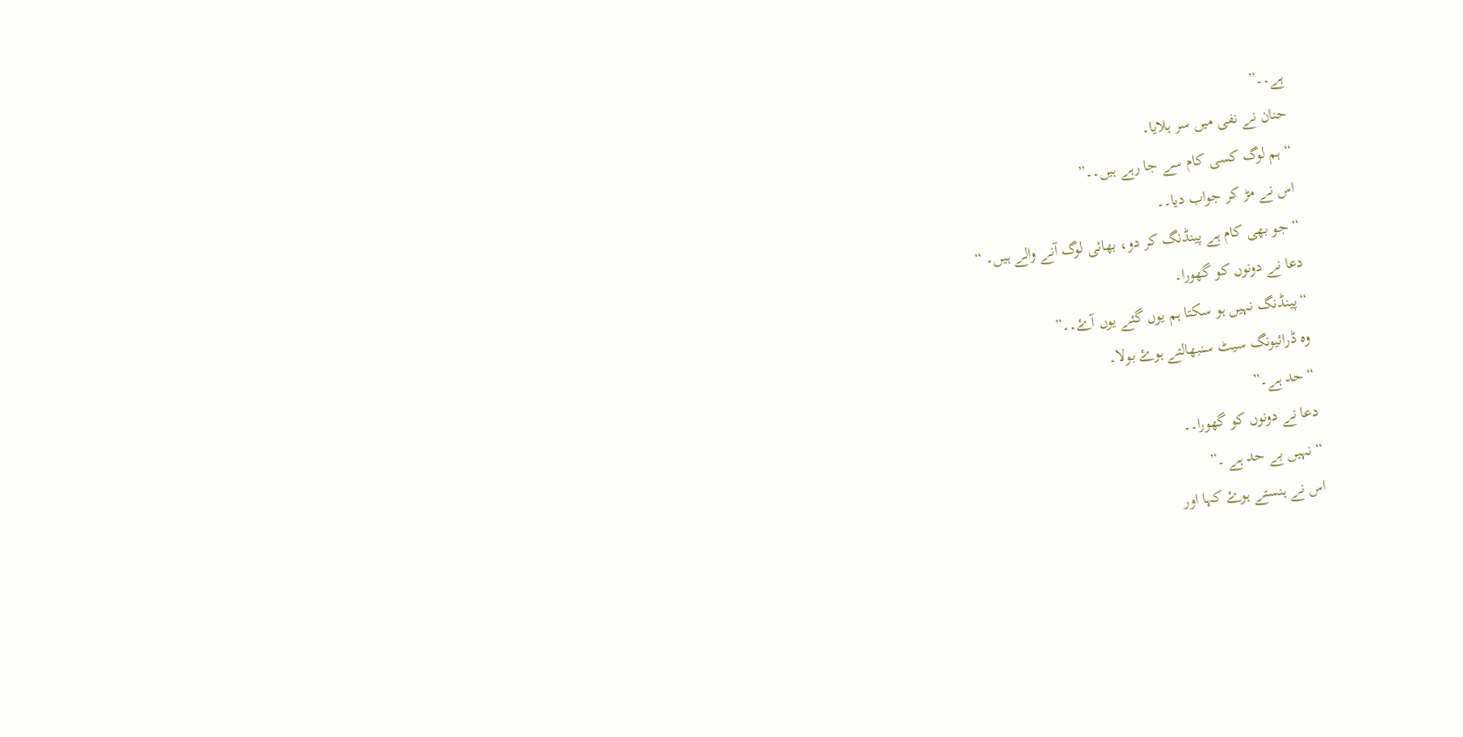ہے۔۔”
حنان نے نفی میں سر ہلایا۔
“ہم لوگ کسی کام سے جا رہے ہیں۔۔”
اس نے مڑ کر جواب دیا۔۔
“جو بھی کام ہے پینڈنگ کر دو، بھائی لوگ آنے والے ہیں۔ “
دعا نے دونوں کو گھورا۔
“پینڈنگ نہیں ہو سکتا ہم یوں گئے یوں آۓ۔۔”
وہ ڈرائیونگ سیٹ سنبھالتے ہوۓ بولا۔
“حد ہے۔”
دعا نے دونوں کو گھورا۔۔
“نہیں بے حد ہے ۔”
اس نے ہنستے ہوۓ کہا اور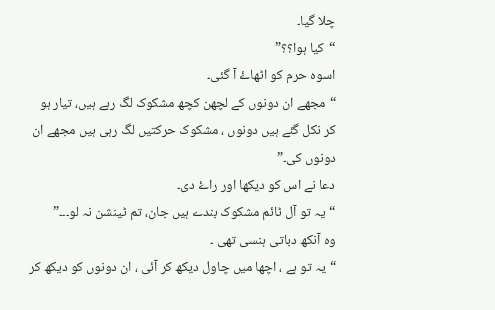چلا گیا۔
“کیا ہوا؟؟”
اسوہ حرم کو اٹھاۓ آ گئی۔
“مجھے ان دونوں کے لچھن کچھ مشکوک لگ رہے ہیں، تیار ہو کر نکل گئے ہیں دونوں ، مشکوک حرکتيں لگ رہی ہیں مجھے ان دونوں کی۔”
دعا نے اس کو دیکھا اور راۓ دی۔
“یہ تو آل ٹائم مشکوک بندے ہیں جان، تم ٹینشن نہ لو۔۔۔”
وہ آنکھ دباتی ہنسی تھی ۔
“یہ تو ہے ، اچھا میں چاول دیکھ کر آئی ، ان دونوں کو دیکھ کر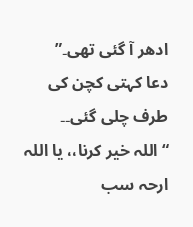ادھر آ گئی تھی۔”
دعا کہتی کچن کی طرف چلی گئی۔۔
“اللہ خیر کرنا،، یا اللہ ارحہ سب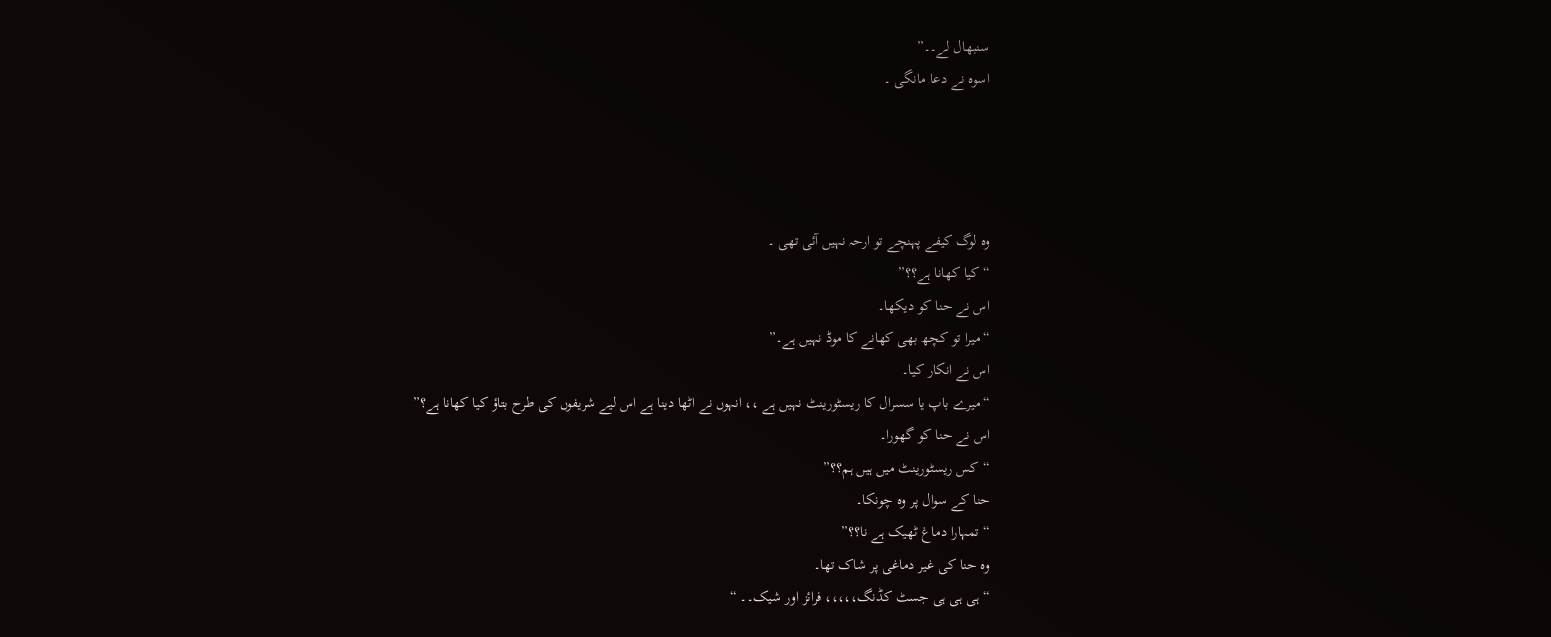سنبھال لے۔۔”
اسوہ نے دعا مانگی ۔




وہ لوگ کیفے پہنچے تو ارحہ نہیں آئی تھی ۔
“کیا کھانا ہے؟؟”
اس نے حنا کو دیکھا۔
“میرا تو کچھ بھی کھانے کا موڈ نہیں ہے۔”
اس نے انکار کیا۔
“میرے باپ یا سسرال کا ریسٹورینٹ نہیں ہے ،، انہوں نے اٹھا دینا ہے اس لیے شریفوں کی طرح بتاؤ کیا کھانا ہے؟”
اس نے حنا کو گھورا۔
“کس ریسٹورینٹ میں ہیں ہم؟؟”
حنا کے سوال پر وہ چونکا۔
“تمہارا دماغ ٹھیک ہے نا؟؟”
وہ حنا کی غیر دماغی پر شاک تھا۔
“ہی ہی ہی جسٹ کڈنگ،،،،، فرائز اور شیک۔۔ “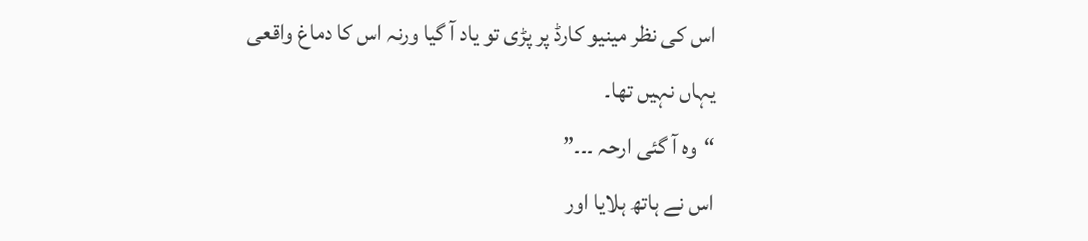اس کی نظر مینیو کارڈ پر پڑی تو یاد آ گیا ورنہ اس کا دماغ واقعی یہاں نہیں تھا۔
“وہ آ گئی ارحہ ۔۔۔”
اس نے ہاتھ ہلایا اور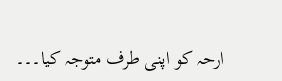ارحہ کو اپنی طرف متوجہ کیا۔۔۔